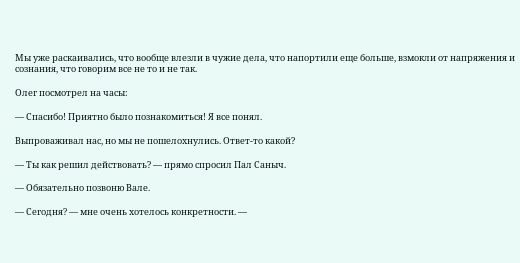Мы уже раскаивались, что вообще влезли в чужие дела, что напортили еще больше, взмокли от напряжения и сознания, что говорим все не то и не так.

Олег посмотрел на часы:

— Спасибо! Приятно было познакомиться! Я все понял.

Выпроваживал нас, но мы не пошелохнулись. Ответ-то какой?

— Ты как решил действовать? — прямо спросил Пал Саныч.

— Обязательно позвоню Вале.

— Сегодня? — мне очень хотелось конкретности. —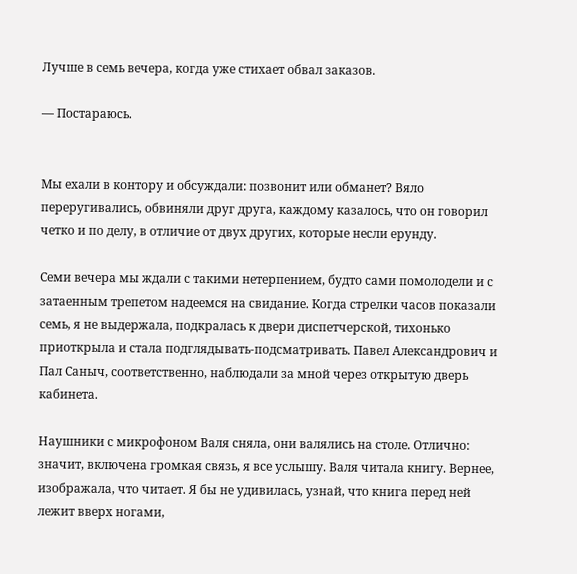Лучше в семь вечера, когда уже стихает обвал заказов.

— Постараюсь.


Мы ехали в контору и обсуждали: позвонит или обманет? Вяло переругивались, обвиняли друг друга, каждому казалось, что он говорил четко и по делу, в отличие от двух других, которые несли ерунду.

Семи вечера мы ждали с такими нетерпением, будто сами помолодели и с затаенным трепетом надеемся на свидание. Когда стрелки часов показали семь, я не выдержала, подкралась к двери диспетчерской, тихонько приоткрыла и стала подглядывать-подсматривать. Павел Александрович и Пал Саныч, соответственно, наблюдали за мной через открытую дверь кабинета.

Наушники с микрофоном Валя сняла, они валялись на столе. Отлично: значит, включена громкая связь, я все услышу. Валя читала книгу. Вернее, изображала, что читает. Я бы не удивилась, узнай, что книга перед ней лежит вверх ногами,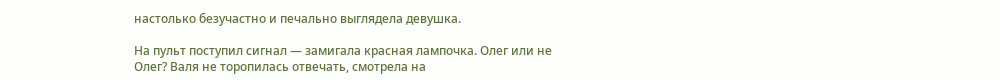настолько безучастно и печально выглядела девушка.

На пульт поступил сигнал — замигала красная лампочка. Олег или не Олег? Валя не торопилась отвечать, смотрела на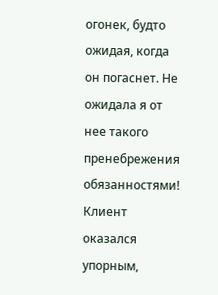огонек, будто ожидая, когда он погаснет. Не ожидала я от нее такого пренебрежения обязанностями! Клиент оказался упорным,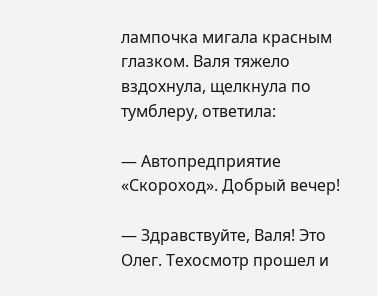лампочка мигала красным глазком. Валя тяжело вздохнула, щелкнула по тумблеру, ответила:

— Автопредприятие «Скороход». Добрый вечер!

— Здравствуйте, Валя! Это Олег. Техосмотр прошел и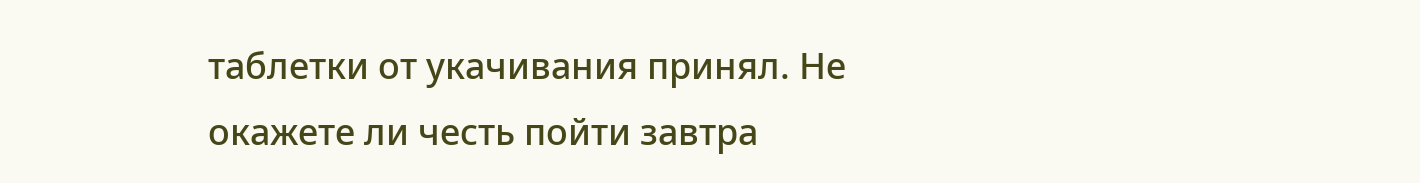таблетки от укачивания принял. Не окажете ли честь пойти завтра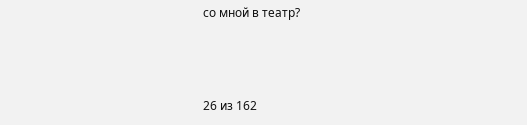со мной в театр?



26 из 162